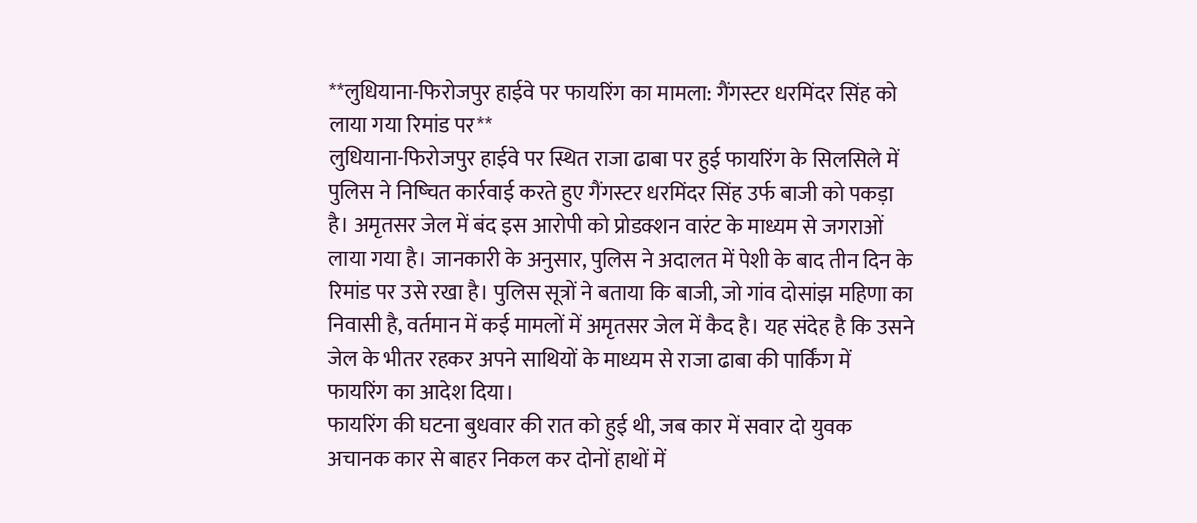**लुधियाना-फिरोजपुर हाईवे पर फायरिंग का मामला: गैंगस्टर धरमिंदर सिंह को लाया गया रिमांड पर**
लुधियाना-फिरोजपुर हाईवे पर स्थित राजा ढाबा पर हुई फायरिंग के सिलसिले में पुलिस ने निष्चित कार्रवाई करते हुए गैंगस्टर धरमिंदर सिंह उर्फ बाजी को पकड़ा है। अमृतसर जेल में बंद इस आरोपी को प्रोडक्शन वारंट के माध्यम से जगराओं लाया गया है। जानकारी के अनुसार, पुलिस ने अदालत में पेशी के बाद तीन दिन के रिमांड पर उसे रखा है। पुलिस सूत्रों ने बताया कि बाजी, जो गांव दोसांझ महिणा का निवासी है, वर्तमान में कई मामलों में अमृतसर जेल में कैद है। यह संदेह है कि उसने जेल के भीतर रहकर अपने साथियों के माध्यम से राजा ढाबा की पार्किंग में फायरिंग का आदेश दिया।
फायरिंग की घटना बुधवार की रात को हुई थी, जब कार में सवार दो युवक अचानक कार से बाहर निकल कर दोनों हाथों में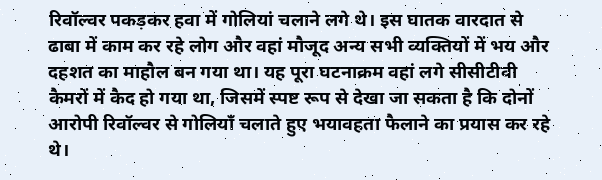रिवॉल्वर पकड़कर हवा में गोलियां चलाने लगे थे। इस घातक वारदात से ढाबा में काम कर रहे लोग और वहां मौजूद अन्य सभी व्यक्तियों में भय और दहशत का माहौल बन गया था। यह पूरा घटनाक्रम वहां लगे सीसीटीवी कैमरों में कैद हो गया था, जिसमें स्पष्ट रूप से देखा जा सकता है कि दोनों आरोपी रिवॉल्वर से गोलियाँ चलाते हुए भयावहता फैलाने का प्रयास कर रहे थे।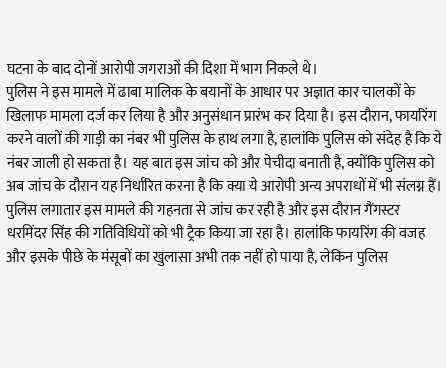घटना के बाद दोनों आरोपी जगराओं की दिशा में भाग निकले थे।
पुलिस ने इस मामले में ढाबा मालिक के बयानों के आधार पर अज्ञात कार चालकों के खिलाफ मामला दर्ज कर लिया है और अनुसंधान प्रारंभ कर दिया है। इस दौरान, फायरिंग करने वालों की गाड़ी का नंबर भी पुलिस के हाथ लगा है, हालांकि पुलिस को संदेह है कि ये नंबर जाली हो सकता है। यह बात इस जांच को और पेचीदा बनाती है, क्योंकि पुलिस को अब जांच के दौरान यह निर्धारित करना है कि क्या ये आरोपी अन्य अपराधों में भी संलग्न हैं।
पुलिस लगातार इस मामले की गहनता से जांच कर रही है और इस दौरान गैंगस्टर धरमिंदर सिंह की गतिविधियों को भी ट्रैक किया जा रहा है। हालांकि फायरिंग की वजह और इसके पीछे के मंसूबों का खुलासा अभी तक नहीं हो पाया है, लेकिन पुलिस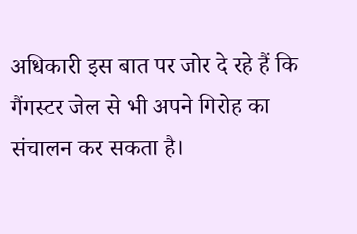अधिकारी इस बात पर जोर दे रहे हैं कि गैंगस्टर जेल से भी अपने गिरोह का संचालन कर सकता है।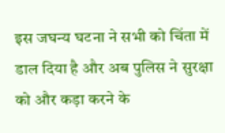इस जघन्य घटना ने सभी को चिंता में डाल दिया है और अब पुलिस ने सुरक्षा को और कड़ा करने के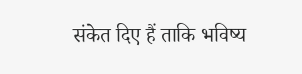संकेत दिए हैं ताकि भविष्य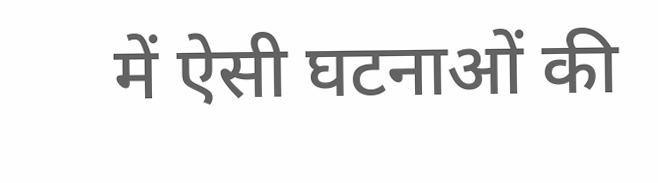में ऐसी घटनाओं की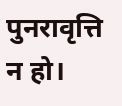पुनरावृत्ति न हो।